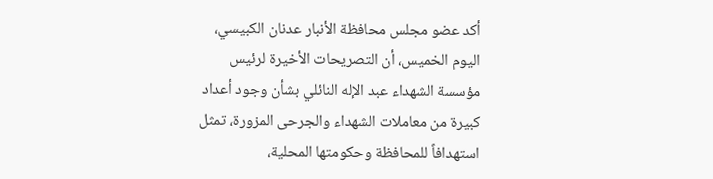أكد عضو مجلس محافظة الأنبار عدنان الكبيسي، اليوم الخميس، أن التصريحات الأخيرة لرئيس مؤسسة الشهداء عبد الإله النائلي بشأن وجود أعداد كبيرة من معاملات الشهداء والجرحى المزورة، تمثل استهدافاً للمحافظة وحكومتها المحلية،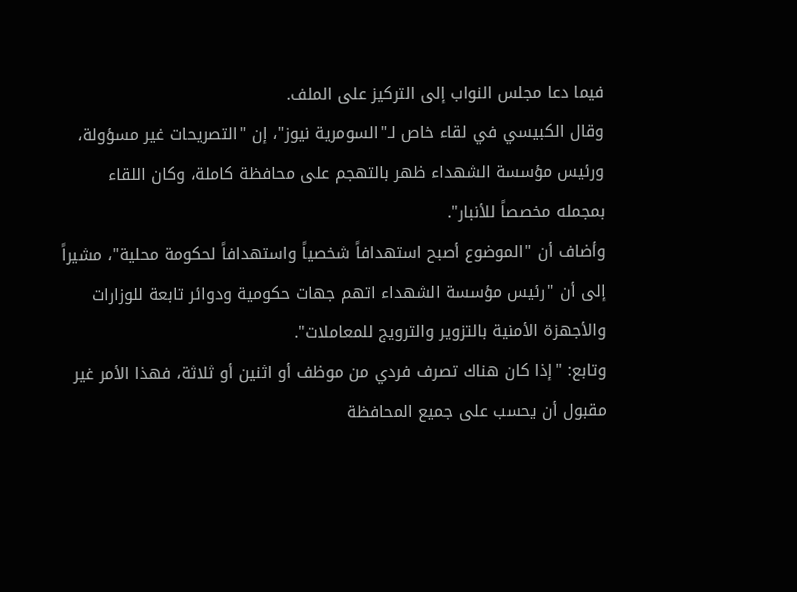فيما دعا مجلس النواب إلى التركيز على الملف.
وقال الكبيسي في لقاء خاص لـ"السومرية نيوز"، إن "التصريحات غير مسؤولة، ورئيس مؤسسة الشهداء ظهر بالتهجم على محافظة كاملة، وكان اللقاء بمجمله مخصصاً للأنبار".
وأضاف أن "الموضوع أصبح استهدافاً شخصياً واستهدافاً لحكومة محلية"، مشيراً إلى أن "رئيس مؤسسة الشهداء اتهم جهات حكومية ودوائر تابعة للوزارات والأجهزة الأمنية بالتزوير والترويج للمعاملات".
وتابع: "إذا كان هناك تصرف فردي من موظف أو اثنين أو ثلاثة، فهذا الأمر غير مقبول أن يحسب على جميع المحافظة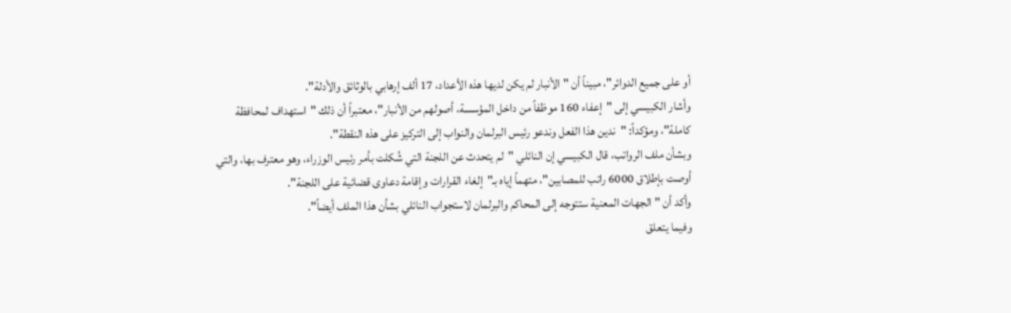أو على جميع الدوائر"، مبيناً أن "الأنبار لم يكن لديها هذه الأعداد، 17 ألف إرهابي بالوثائق والأدلة".
وأشار الكبيسي إلى "إعفاء 160 موظفاً من داخل المؤسسة، أصولهم من الأنبار"، معتبراً أن ذلك "استهداف لمحافظة كاملة"، ومؤكداً: "ندين هذا الفعل وندعو رئيس البرلمان والنواب إلى التركيز على هذه النقطة".
وبشأن ملف الرواتب، قال الكبيسي إن النائلي "لم يتحدث عن اللجنة التي شُكلت بأمر رئيس الوزراء، وهو معترف بها، والتي أوصت بإطلاق 6000 راتب للمصابين"، متهماً إياه بـ"إلغاء القرارات وإقامة دعاوى قضائية على اللجنة".
وأكد أن "الجهات المعنية ستتوجه إلى المحاكم والبرلمان لاستجواب النائلي بشأن هذا الملف أيضاً".
وفيما يتعلق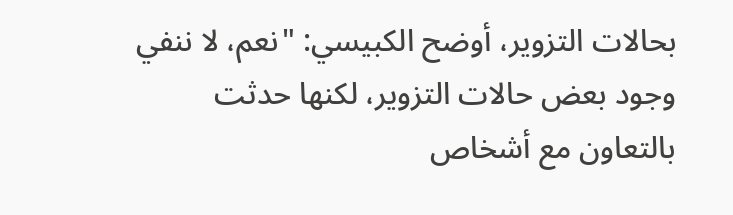بحالات التزوير، أوضح الكبيسي: "نعم، لا ننفي وجود بعض حالات التزوير، لكنها حدثت بالتعاون مع أشخاص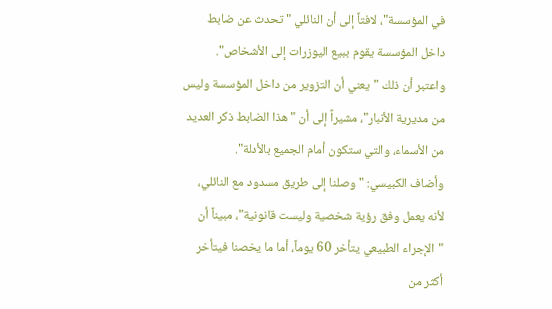في المؤسسة"، لافتاً إلى أن النائلي "تحدث عن ضابط داخل المؤسسة يقوم ببيع اليوزرات إلى الأشخاص".
واعتبر أن ذلك "يعني أن التزوير من داخل المؤسسة وليس من مديرية الأنبار"، مشيراً إلى أن "هذا الضابط ذكر العديد من الأسماء، والتي ستكون أمام الجميع بالأدلة".
وأضاف الكبيسي: "وصلنا إلى طريق مسدود مع النائلي، لأنه يعمل وفق رؤية شخصية وليست قانونية"، مبيناً أن "الإجراء الطبيعي يتأخر 60 يوماً، أما ما يخصنا فيتأخر أكثر من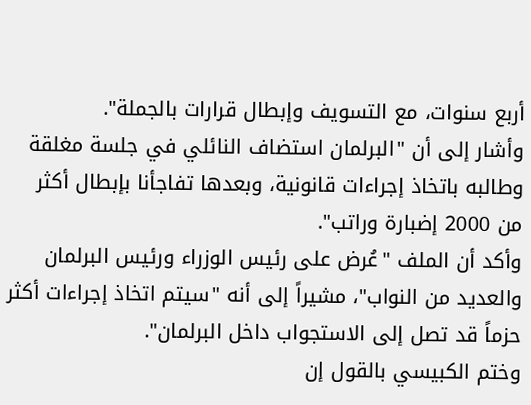أربع سنوات، مع التسويف وإبطال قرارات بالجملة".
وأشار إلى أن "البرلمان استضاف النائلي في جلسة مغلقة وطالبه باتخاذ إجراءات قانونية، وبعدها تفاجأنا بإبطال أكثر من 2000 إضبارة وراتب".
وأكد أن الملف "عُرض على رئيس الوزراء ورئيس البرلمان والعديد من النواب"، مشيراً إلى أنه "سيتم اتخاذ إجراءات أكثر حزماً قد تصل إلى الاستجواب داخل البرلمان".
وختم الكبيسي بالقول إن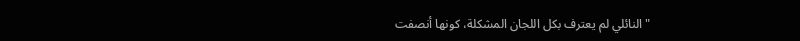"النائلي لم يعترف بكل اللجان المشكلة، كونها أنصفت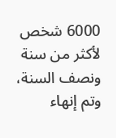6000 شخص لأكثر من سنة ونصف السنة، وتم إنهاء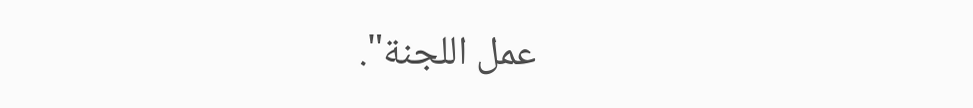عمل اللجنة".